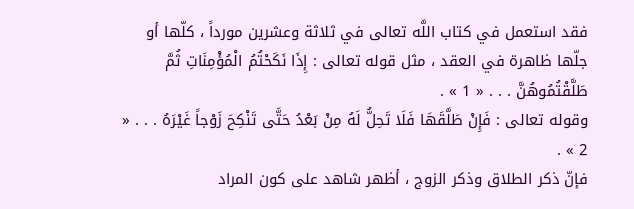فقد استعمل في كتاب اللَّه تعالى في ثلاثة وعشرين مورداً ، كلّها أو جلّها ظاهرة في العقد ، مثل قوله تعالى : إِذَا نَكَحْتُمُ الْمُؤْمِنَاتِ ثُمَّ طَلَّقْتُمُوهُنَّ . . . « 1 » .
وقوله تعالى : فَإِنْ طَلَّقَهَا فَلَا تَحِلُّ لَهُ مِنْ بَعْدُ حَتَّى تَنْكِحَ زَوْجاً غَيْرَهُ . . . « 2 » .
فإنّ ذكر الطلاق وذكر الزوج ، أظهر شاهد على كون المراد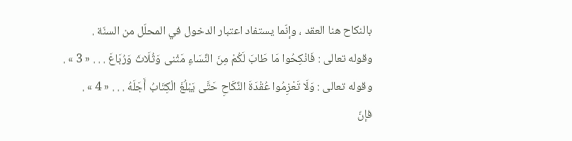بالنكاح هنا العقد ، وإنّما يستفاد اعتبار الدخول في المحلّل من السنّة .
وقوله تعالى : فَانْكِحُوا مَا طَابَ لَكُمْ مِنَ النِّسَاءِ مَثْنى وَثُلَاثَ وَرُبَاعَ . . . « 3 » .
وقوله تعالى : وَلَا تَعْزِمُوا عُقْدَةَ النِّكَاحِ حَتَّى يَبْلُغَ الْكِتَابُ أَجَلَهُ . . . « 4 » .
فإنّ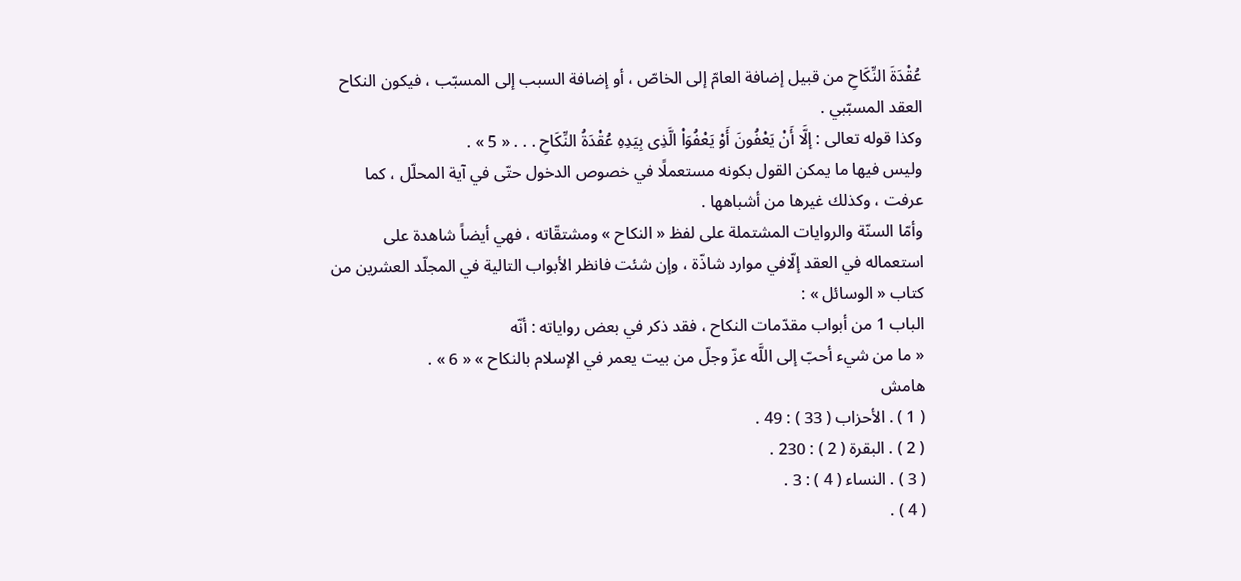عُقْدَةَ النِّكَاحِ من قبيل إضافة العامّ إلى الخاصّ ، أو إضافة السبب إلى المسبّب ، فيكون النكاح العقد المسبّبي .
وكذا قوله تعالى : إلَّا أَنْ يَعْفُونَ أَوْ يَعْفُوَاْ الَّذِى بِيَدِهِ عُقْدَةُ النِّكَاحِ . . . « 5 » .
وليس فيها ما يمكن القول بكونه مستعملًا في خصوص الدخول حتّى في آية المحلّل ، كما عرفت ، وكذلك غيرها من أشباهها .
وأمّا السنّة والروايات المشتملة على لفظ « النكاح » ومشتقّاته ، فهي أيضاً شاهدة على استعماله في العقد إلّافي موارد شاذّة ، وإن شئت فانظر الأبواب التالية في المجلّد العشرين من كتاب « الوسائل » :
الباب 1 من أبواب مقدّمات النكاح ، فقد ذكر في بعض رواياته : أنّه
« ما من شيء أحبّ إلى اللَّه عزّ وجلّ من بيت يعمر في الإسلام بالنكاح » « 6 » .
هامش
( 1 ) . الأحزاب ( 33 ) : 49 .
( 2 ) . البقرة ( 2 ) : 230 .
( 3 ) . النساء ( 4 ) : 3 .
( 4 ) .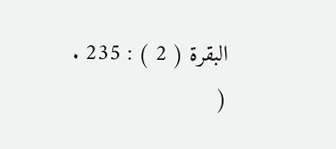البقرة ( 2 ) : 235 .
(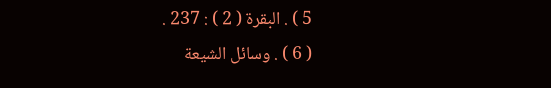5 ) . البقرة ( 2 ) : 237 .
( 6 ) . وسائل الشيعة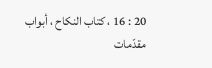20 : 16 ، كتاب النكاح ، أبواب مقدّمات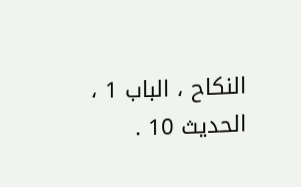النكاح ، الباب 1 ، الحديث 10 .